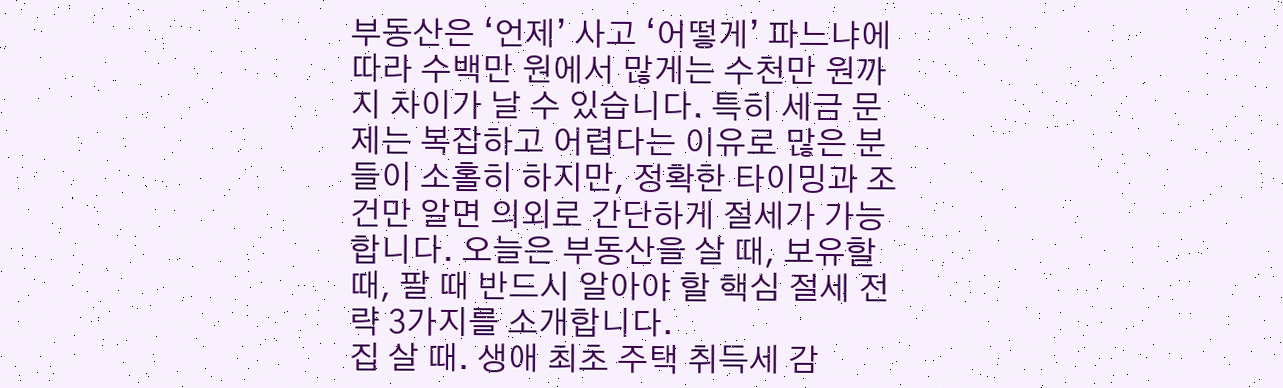부동산은 ‘언제’ 사고 ‘어떻게’ 파느냐에 따라 수백만 원에서 많게는 수천만 원까지 차이가 날 수 있습니다. 특히 세금 문제는 복잡하고 어렵다는 이유로 많은 분들이 소홀히 하지만, 정확한 타이밍과 조건만 알면 의외로 간단하게 절세가 가능합니다. 오늘은 부동산을 살 때, 보유할 때, 팔 때 반드시 알아야 할 핵심 절세 전략 3가지를 소개합니다.
집 살 때. 생애 최초 주택 취득세 감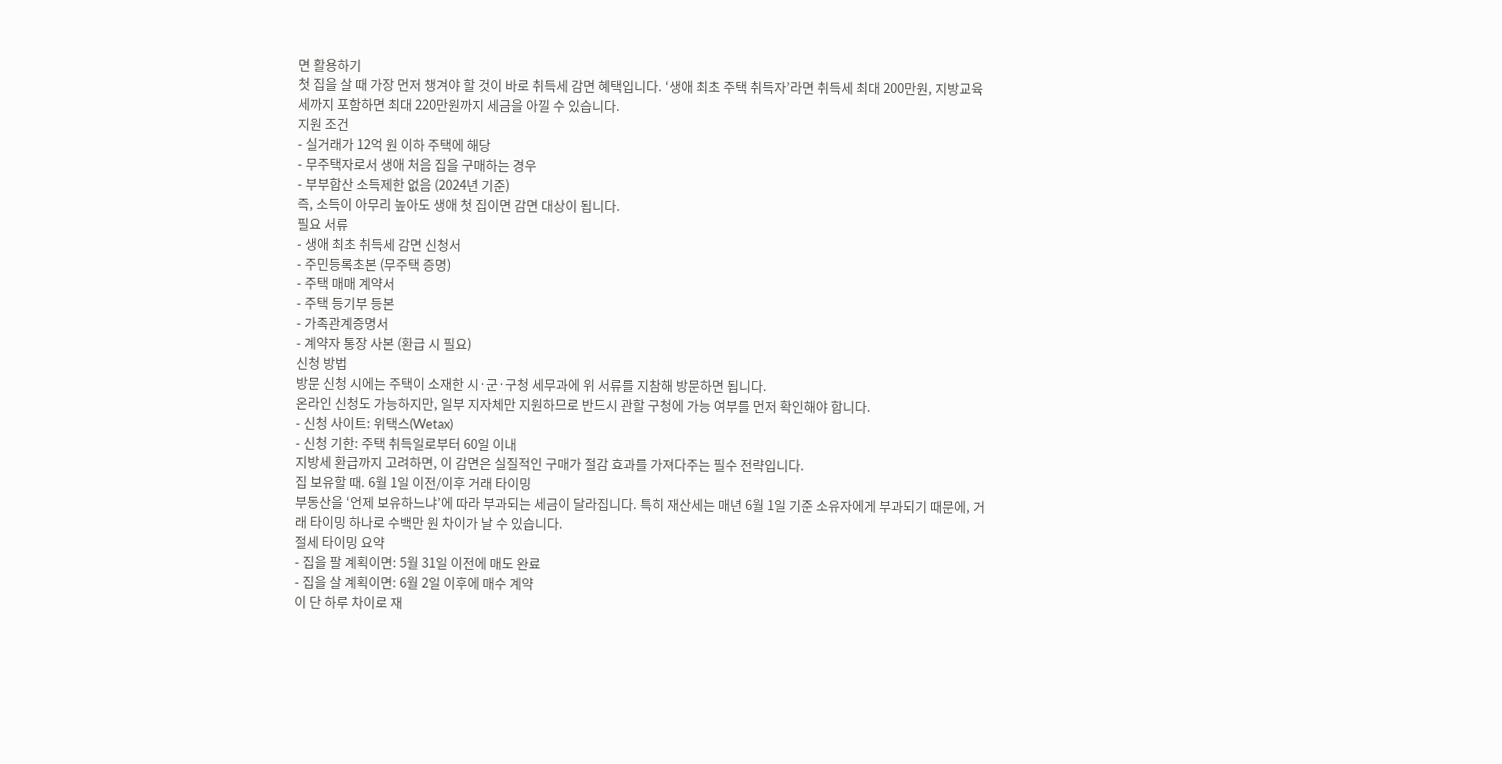면 활용하기
첫 집을 살 때 가장 먼저 챙겨야 할 것이 바로 취득세 감면 혜택입니다. ‘생애 최초 주택 취득자’라면 취득세 최대 200만원, 지방교육세까지 포함하면 최대 220만원까지 세금을 아낄 수 있습니다.
지원 조건
- 실거래가 12억 원 이하 주택에 해당
- 무주택자로서 생애 처음 집을 구매하는 경우
- 부부합산 소득제한 없음 (2024년 기준)
즉, 소득이 아무리 높아도 생애 첫 집이면 감면 대상이 됩니다.
필요 서류
- 생애 최초 취득세 감면 신청서
- 주민등록초본 (무주택 증명)
- 주택 매매 계약서
- 주택 등기부 등본
- 가족관계증명서
- 계약자 통장 사본 (환급 시 필요)
신청 방법
방문 신청 시에는 주택이 소재한 시·군·구청 세무과에 위 서류를 지참해 방문하면 됩니다.
온라인 신청도 가능하지만, 일부 지자체만 지원하므로 반드시 관할 구청에 가능 여부를 먼저 확인해야 합니다.
- 신청 사이트: 위택스(Wetax)
- 신청 기한: 주택 취득일로부터 60일 이내
지방세 환급까지 고려하면, 이 감면은 실질적인 구매가 절감 효과를 가져다주는 필수 전략입니다.
집 보유할 때. 6월 1일 이전/이후 거래 타이밍
부동산을 ‘언제 보유하느냐’에 따라 부과되는 세금이 달라집니다. 특히 재산세는 매년 6월 1일 기준 소유자에게 부과되기 때문에, 거래 타이밍 하나로 수백만 원 차이가 날 수 있습니다.
절세 타이밍 요약
- 집을 팔 계획이면: 5월 31일 이전에 매도 완료
- 집을 살 계획이면: 6월 2일 이후에 매수 계약
이 단 하루 차이로 재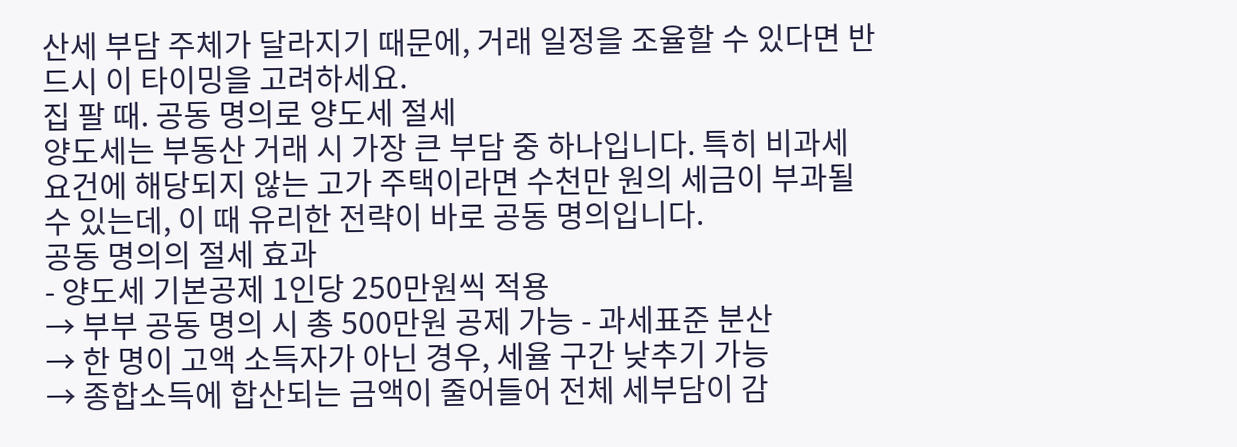산세 부담 주체가 달라지기 때문에, 거래 일정을 조율할 수 있다면 반드시 이 타이밍을 고려하세요.
집 팔 때. 공동 명의로 양도세 절세
양도세는 부동산 거래 시 가장 큰 부담 중 하나입니다. 특히 비과세 요건에 해당되지 않는 고가 주택이라면 수천만 원의 세금이 부과될 수 있는데, 이 때 유리한 전략이 바로 공동 명의입니다.
공동 명의의 절세 효과
- 양도세 기본공제 1인당 250만원씩 적용
→ 부부 공동 명의 시 총 500만원 공제 가능 - 과세표준 분산
→ 한 명이 고액 소득자가 아닌 경우, 세율 구간 낮추기 가능
→ 종합소득에 합산되는 금액이 줄어들어 전체 세부담이 감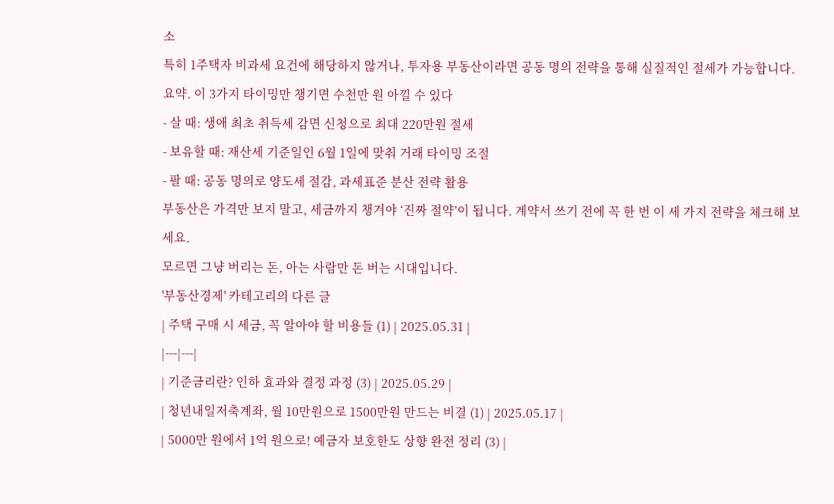소
특히 1주택자 비과세 요건에 해당하지 않거나, 투자용 부동산이라면 공동 명의 전략을 통해 실질적인 절세가 가능합니다.
요약. 이 3가지 타이밍만 챙기면 수천만 원 아낄 수 있다
- 살 때: 생애 최초 취득세 감면 신청으로 최대 220만원 절세
- 보유할 때: 재산세 기준일인 6월 1일에 맞춰 거래 타이밍 조절
- 팔 때: 공동 명의로 양도세 절감, 과세표준 분산 전략 활용
부동산은 가격만 보지 말고, 세금까지 챙겨야 ‘진짜 절약’이 됩니다. 계약서 쓰기 전에 꼭 한 번 이 세 가지 전략을 체크해 보세요.
모르면 그냥 버리는 돈, 아는 사람만 돈 버는 시대입니다.
'부동산경제' 카테고리의 다른 글
| 주택 구매 시 세금, 꼭 알아야 할 비용들 (1) | 2025.05.31 |
|---|---|
| 기준금리란? 인하 효과와 결정 과정 (3) | 2025.05.29 |
| 청년내일저축계좌, 월 10만원으로 1500만원 만드는 비결 (1) | 2025.05.17 |
| 5000만 원에서 1억 원으로! 예금자 보호한도 상향 완전 정리 (3) |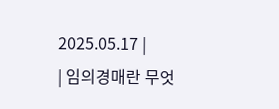2025.05.17 |
| 임의경매란 무엇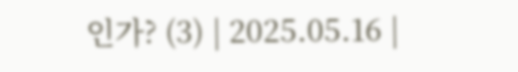인가? (3) | 2025.05.16 |